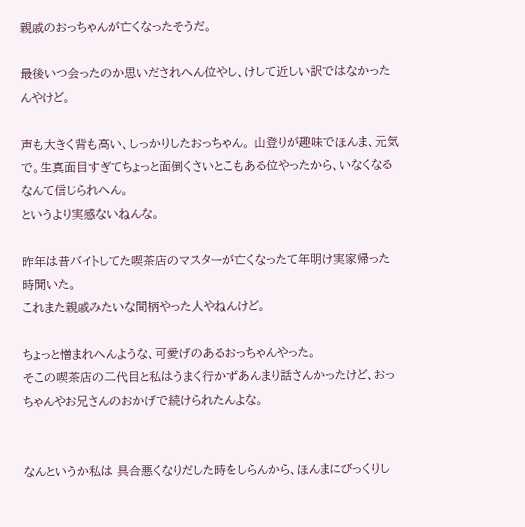親戚のおっちゃんが亡くなったそうだ。

最後いつ会ったのか思いだされへん位やし、けして近しい訳ではなかったんやけど。

声も大きく背も高い、しっかりしたおっちゃん。 山登りが趣味でほんま、元気で。生真面目すぎてちょっと面倒くさいとこもある位やったから、いなくなるなんて信じられへん。
というより実感ないねんな。

昨年は昔バイトしてた喫茶店のマスターが亡くなったて年明け実家帰った時聞いた。
これまた親戚みたいな間柄やった人やねんけど。

ちょっと憎まれへんような、可愛げのあるおっちゃんやった。
そこの喫茶店の二代目と私はうまく行かずあんまり話さんかったけど、おっちゃんやお兄さんのおかげで続けられたんよな。


なんというか私は 具合悪くなりだした時をしらんから、ほんまにびっくりし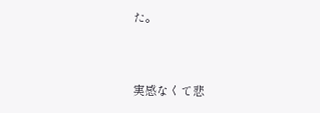た。


実感なくて悲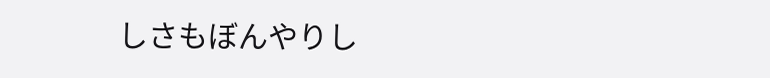しさもぼんやりし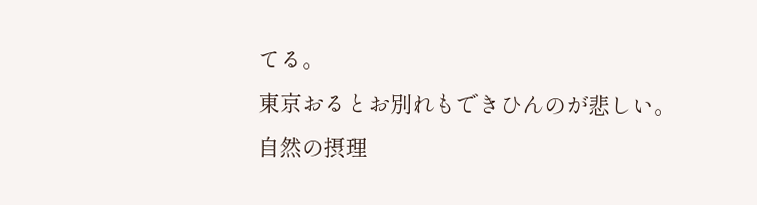てる。
東京おるとお別れもできひんのが悲しい。
自然の摂理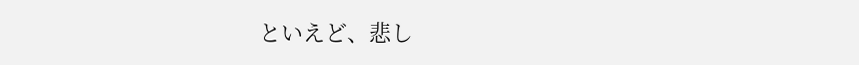といえど、悲し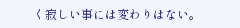く寂しい事には変わりはない。